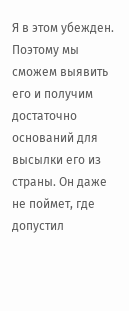Я в этом убежден. Поэтому мы сможем выявить его и получим достаточно оснований для высылки его из страны. Он даже не поймет, где допустил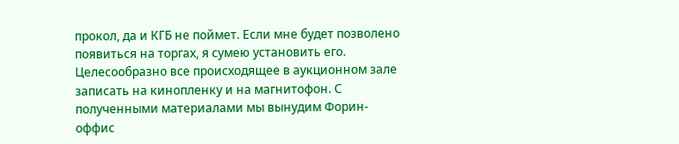прокол, да и КГБ не поймет. Если мне будет позволено появиться на торгах, я сумею установить его. Целесообразно все происходящее в аукционном зале записать на кинопленку и на магнитофон. С полученными материалами мы вынудим Форин-оффис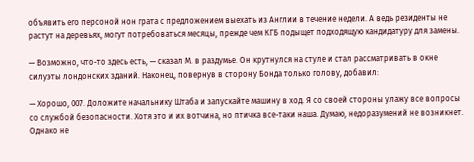объявить его персоной нон грата с предложением выехать из Англии в течение недели. А ведь резиденты не растут на деревьях, могут потребоваться месяцы, прежде чем КГБ подыщет подходящую кандидатуру для замены.

— Возможно, что-то здесь есть, — сказал М. в раздумье. Он крутнулся на стуле и стал рассматривать в окне силуэты лондонских зданий. Наконец, повернув в сторону Бонда только голову, добавил:

— Хорошо, 007. Доложите начальнику Штаба и запускайте машину в ход. Я со своей стороны улажу все вопросы со службой безопасности. Хотя это и их вотчина, но птичка все-таки наша. Думаю, недоразумений не возникнет. Однако не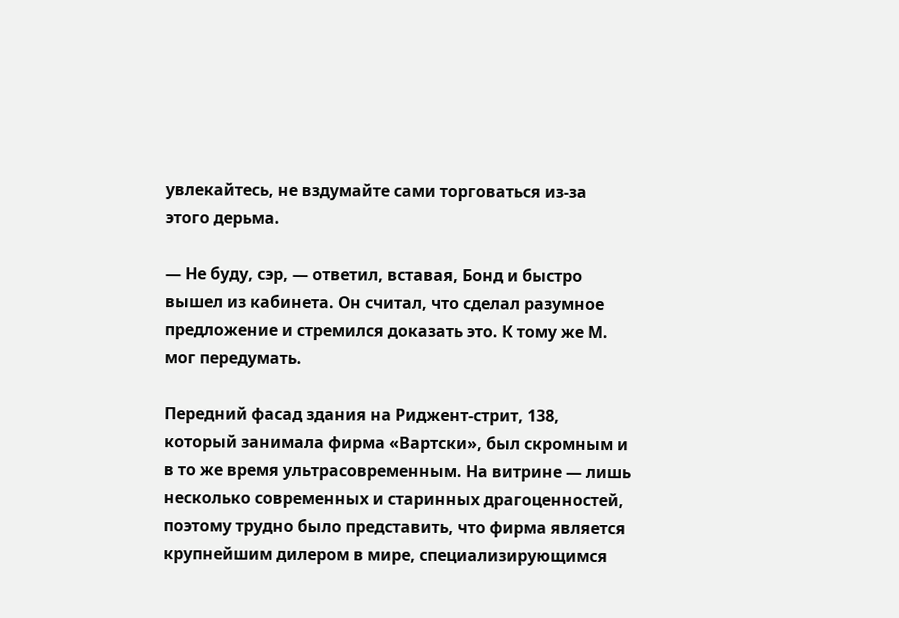увлекайтесь, не вздумайте сами торговаться из-за этого дерьма.

— Не буду, сэр, — ответил, вставая, Бонд и быстро вышел из кабинета. Он считал, что сделал разумное предложение и стремился доказать это. К тому же М. мог передумать.

Передний фасад здания на Риджент-стрит, 138, который занимала фирма «Вартски», был скромным и в то же время ультрасовременным. На витрине — лишь несколько современных и старинных драгоценностей, поэтому трудно было представить, что фирма является крупнейшим дилером в мире, специализирующимся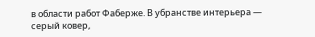в области работ Фаберже. В убранстве интерьера — серый ковер,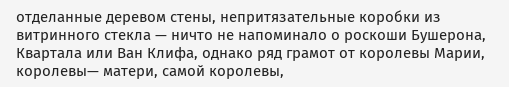отделанные деревом стены, непритязательные коробки из витринного стекла — ничто не напоминало о роскоши Бушерона, Квартала или Ван Клифа, однако ряд грамот от королевы Марии, королевы— матери, самой королевы,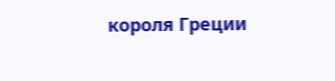короля Греции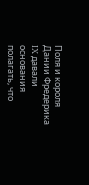Поля и короля Дании Фредерика IX давали основания полагать, что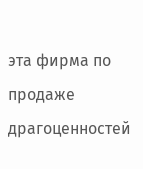эта фирма по продаже драгоценностей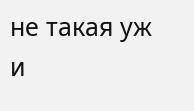не такая уж и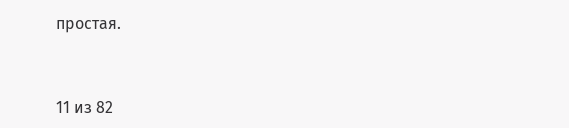простая.



11 из 82